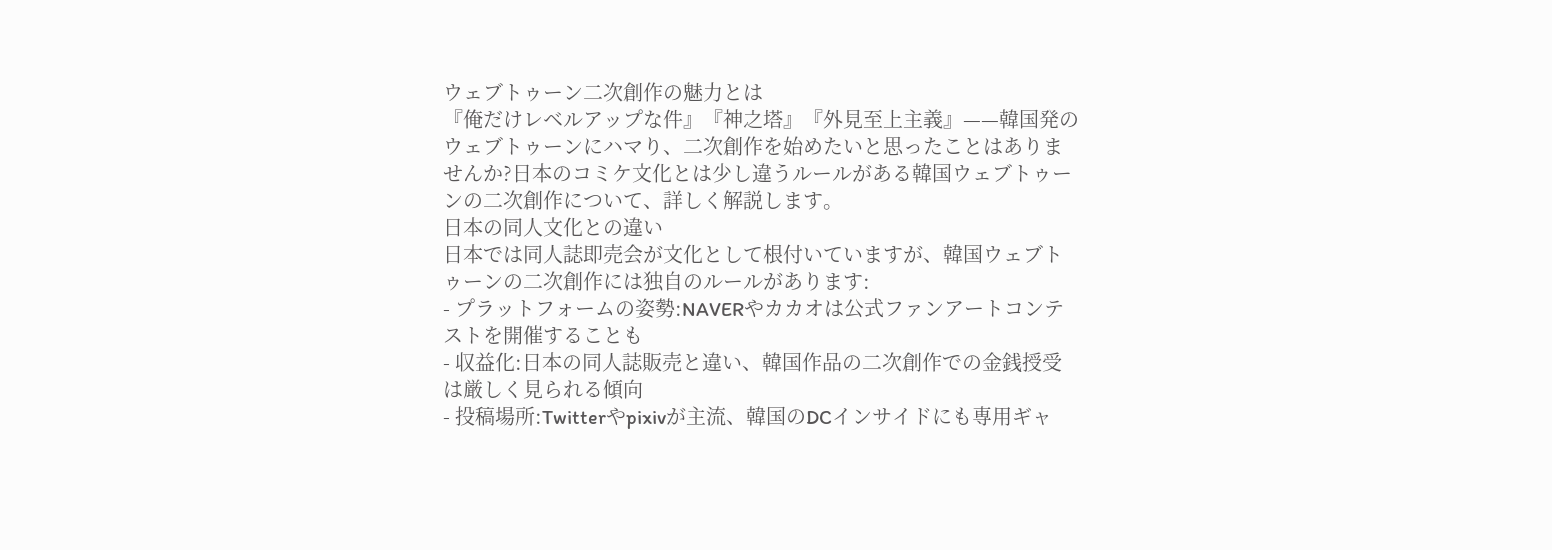ウェブトゥーン二次創作の魅力とは
『俺だけレベルアップな件』『神之塔』『外見至上主義』——韓国発のウェブトゥーンにハマり、二次創作を始めたいと思ったことはありませんか?日本のコミケ文化とは少し違うルールがある韓国ウェブトゥーンの二次創作について、詳しく解説します。
日本の同人文化との違い
日本では同人誌即売会が文化として根付いていますが、韓国ウェブトゥーンの二次創作には独自のルールがあります:
- プラットフォームの姿勢:NAVERやカカオは公式ファンアートコンテストを開催することも
- 収益化:日本の同人誌販売と違い、韓国作品の二次創作での金銭授受は厳しく見られる傾向
- 投稿場所:Twitterやpixivが主流、韓国のDCインサイドにも専用ギャ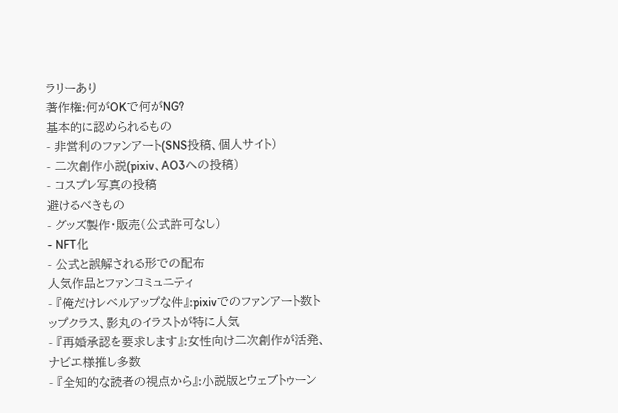ラリーあり
著作権:何がOKで何がNG?
基本的に認められるもの
- 非営利のファンアート(SNS投稿、個人サイト)
- 二次創作小説(pixiv、AO3への投稿)
- コスプレ写真の投稿
避けるべきもの
- グッズ製作・販売(公式許可なし)
- NFT化
- 公式と誤解される形での配布
人気作品とファンコミュニティ
- 『俺だけレベルアップな件』:pixivでのファンアート数トップクラス、影丸のイラストが特に人気
- 『再婚承認を要求します』:女性向け二次創作が活発、ナビエ様推し多数
- 『全知的な読者の視点から』:小説版とウェブトゥーン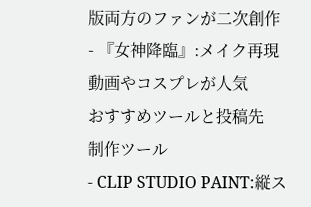版両方のファンが二次創作
- 『女神降臨』:メイク再現動画やコスプレが人気
おすすめツールと投稿先
制作ツール
- CLIP STUDIO PAINT:縦ス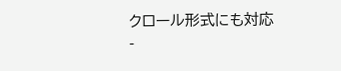クロール形式にも対応
-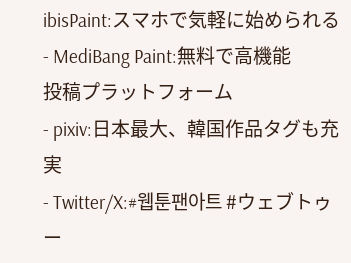ibisPaint:スマホで気軽に始められる
- MediBang Paint:無料で高機能
投稿プラットフォーム
- pixiv:日本最大、韓国作品タグも充実
- Twitter/X:#웹툰팬아트 #ウェブトゥー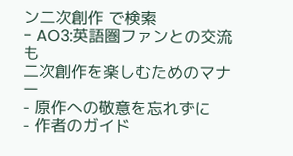ン二次創作 で検索
- AO3:英語圏ファンとの交流も
二次創作を楽しむためのマナー
- 原作への敬意を忘れずに
- 作者のガイド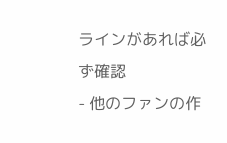ラインがあれば必ず確認
- 他のファンの作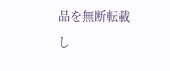品を無断転載し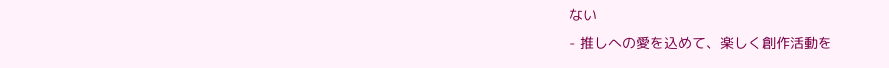ない
- 推しへの愛を込めて、楽しく創作活動を